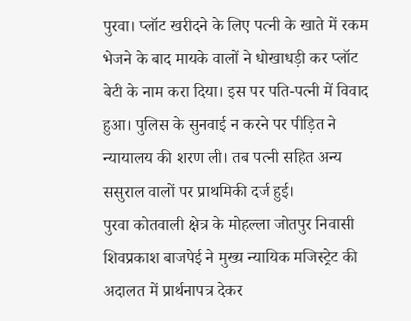पुरवा। प्लॉट खरीदने के लिए पत्नी के खाते में रकम भेजने के बाद मायके वालों ने धोखाधड़ी कर प्लॉट बेटी के नाम करा दिया। इस पर पति-पत्नी में विवाद हुआ। पुलिस के सुनवाई न करने पर पीड़ित ने न्यायालय की शरण ली। तब पत्नी सहित अन्य ससुराल वालों पर प्राथमिकी दर्ज हुई।
पुरवा कोतवाली क्षेत्र के मोहल्ला जोतपुर निवासी शिवप्रकाश बाजपेई ने मुख्य न्यायिक मजिस्ट्रेट की अदालत में प्रार्थनापत्र देकर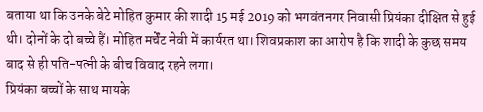बताया था कि उनके बेटे मोहित कुमार की शादी 15 मई 2019 को भगवंतनगर निवासी प्रियंका दीक्षित से हुई थी। दोनों के दो बच्चे हैं। मोहित मर्चेंट नेवी में कार्यरत था। शिवप्रकाश का आरोप है कि शादी के कुछ समय बाद से ही पति-पत्नी के बीच विवाद रहने लगा।
प्रियंका बच्चों के साथ मायके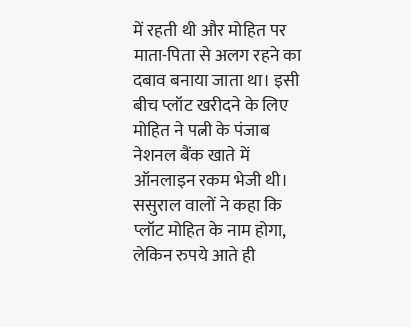में रहती थी और मोहित पर माता-पिता से अलग रहने का दबाव बनाया जाता था। इसी बीच प्लॉट खरीदने के लिए मोहित ने पत्नी के पंजाब नेशनल बैंक खाते में ऑनलाइन रकम भेजी थी। ससुराल वालों ने कहा कि प्लॉट मोहित के नाम होगा, लेकिन रुपये आते ही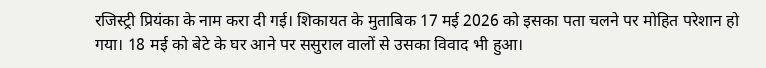रजिस्ट्री प्रियंका के नाम करा दी गई। शिकायत के मुताबिक 17 मई 2026 को इसका पता चलने पर मोहित परेशान हो गया। 18 मई को बेटे के घर आने पर ससुराल वालों से उसका विवाद भी हुआ।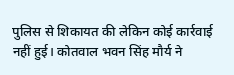पुलिस से शिकायत की लेकिन कोई कार्रवाई नहीं हुई। कोतवाल भवन सिंह मौर्य ने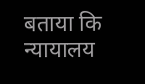बताया कि न्यायालय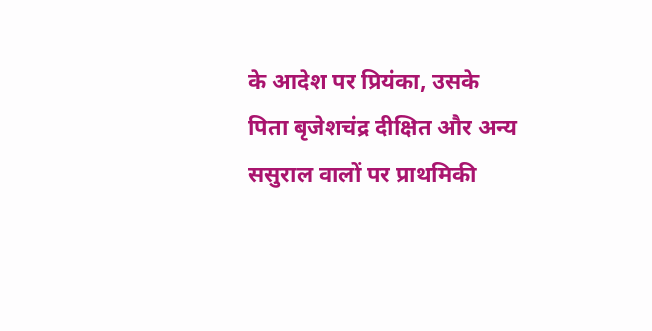के आदेश पर प्रियंका, उसके पिता बृजेशचंद्र दीक्षित और अन्य ससुराल वालों पर प्राथमिकी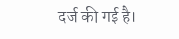दर्ज की गई है।